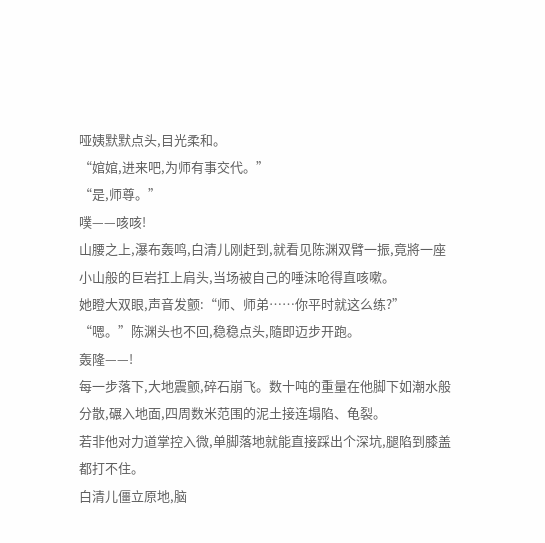哑姨默默点头,目光柔和。
“婠婠,进来吧,为师有事交代。”
“是,师尊。”
噗——咳咳!
山腰之上,瀑布轰鸣,白清儿刚赶到,就看见陈渊双臂一振,竟將一座小山般的巨岩扛上肩头,当场被自己的唾沫呛得直咳嗽。
她瞪大双眼,声音发颤:“师、师弟……你平时就这么练?”
“嗯。”陈渊头也不回,稳稳点头,隨即迈步开跑。
轰隆——!
每一步落下,大地震颤,碎石崩飞。数十吨的重量在他脚下如潮水般分散,碾入地面,四周数米范围的泥土接连塌陷、龟裂。
若非他对力道掌控入微,单脚落地就能直接踩出个深坑,腿陷到膝盖都打不住。
白清儿僵立原地,脑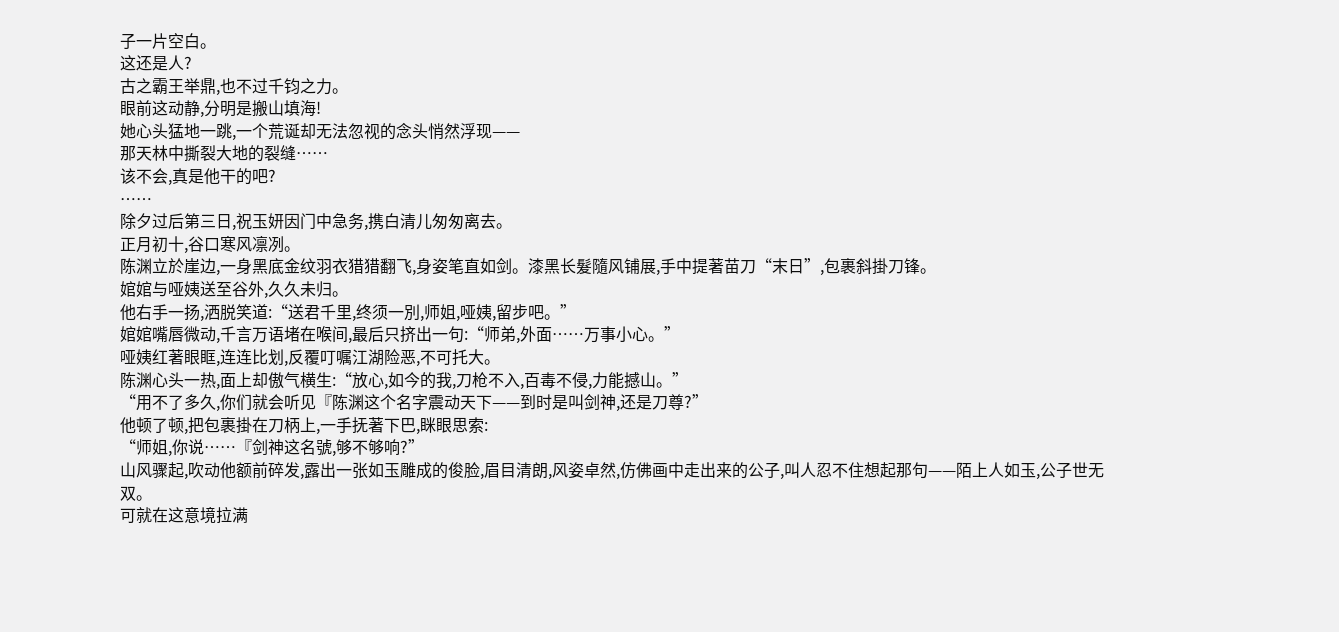子一片空白。
这还是人?
古之霸王举鼎,也不过千钧之力。
眼前这动静,分明是搬山填海!
她心头猛地一跳,一个荒诞却无法忽视的念头悄然浮现——
那天林中撕裂大地的裂缝……
该不会,真是他干的吧?
……
除夕过后第三日,祝玉妍因门中急务,携白清儿匆匆离去。
正月初十,谷口寒风凛冽。
陈渊立於崖边,一身黑底金纹羽衣猎猎翻飞,身姿笔直如剑。漆黑长髮隨风铺展,手中提著苗刀“末日”,包裹斜掛刀锋。
婠婠与哑姨送至谷外,久久未归。
他右手一扬,洒脱笑道:“送君千里,终须一別,师姐,哑姨,留步吧。”
婠婠嘴唇微动,千言万语堵在喉间,最后只挤出一句:“师弟,外面……万事小心。”
哑姨红著眼眶,连连比划,反覆叮嘱江湖险恶,不可托大。
陈渊心头一热,面上却傲气横生:“放心,如今的我,刀枪不入,百毒不侵,力能撼山。”
“用不了多久,你们就会听见『陈渊这个名字震动天下——到时是叫剑神,还是刀尊?”
他顿了顿,把包裹掛在刀柄上,一手抚著下巴,眯眼思索:
“师姐,你说……『剑神这名號,够不够响?”
山风骤起,吹动他额前碎发,露出一张如玉雕成的俊脸,眉目清朗,风姿卓然,仿佛画中走出来的公子,叫人忍不住想起那句——陌上人如玉,公子世无双。
可就在这意境拉满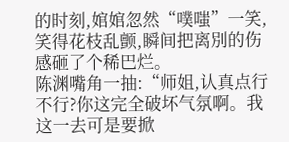的时刻,婠婠忽然“噗嗤”一笑,笑得花枝乱颤,瞬间把离別的伤感砸了个稀巴烂。
陈渊嘴角一抽:“师姐,认真点行不行?你这完全破坏气氛啊。我这一去可是要掀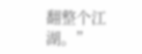翻整个江湖。”